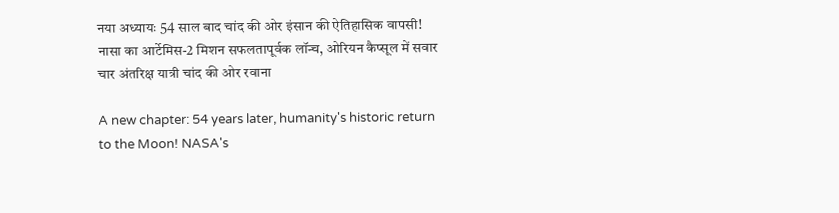नया अध्यायः 54 साल बाद चांद की ओर इंसान की ऐतिहासिक वापसी! नासा का आर्टेमिस-2 मिशन सफलतापूर्वक लॉन्च, ओरियन कैप्सूल में सवार चार अंतरिक्ष यात्री चांद की ओर रवाना

A new chapter: 54 years later, humanity's historic return to the Moon! NASA's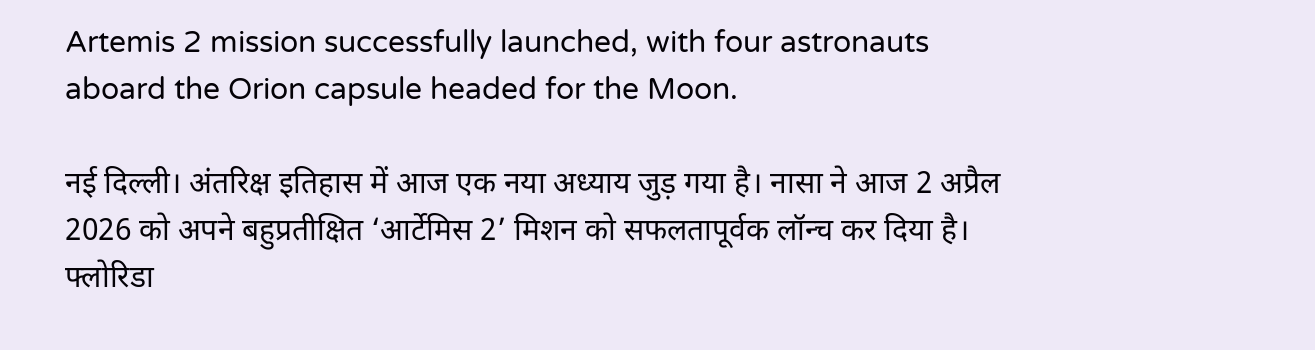Artemis 2 mission successfully launched, with four astronauts aboard the Orion capsule headed for the Moon.

नई दिल्ली। अंतरिक्ष इतिहास में आज एक नया अध्याय जुड़ गया है। नासा ने आज 2 अप्रैल 2026 को अपने बहुप्रतीक्षित ‘आर्टेमिस 2’ मिशन को सफलतापूर्वक लॉन्च कर दिया है। फ्लोरिडा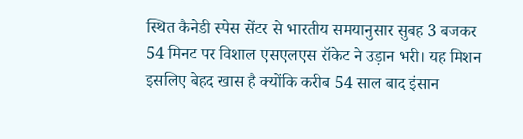स्थित कैनेडी स्पेस सेंटर से भारतीय समयानुसार सुबह 3 बजकर 54 मिनट पर विशाल एसएलएस रॉकेट ने उड़ान भरी। यह मिशन इसलिए बेहद खास है क्योंकि करीब 54 साल बाद इंसान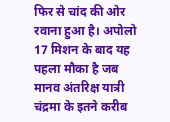फिर से चांद की ओर रवाना हुआ है। अपोलो 17 मिशन के बाद यह पहला मौका है जब मानव अंतरिक्ष यात्री चंद्रमा के इतने करीब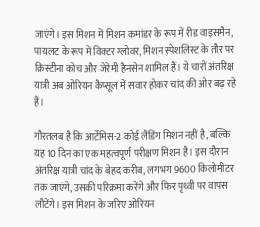जाएंगे। इस मिशन में मिशन कमांडर के रूप में रीड वाइसमैन, पायलट के रूप में विक्टर ग्लोवर, मिशन स्पेशलिस्ट के तौर पर क्रिस्टीना कोच और जेरेमी हैनसेन शामिल हैं। ये चारों अंतरिक्ष यात्री अब ओरियन कैप्सूल में सवार होकर चांद की ओर बढ़ रहे हैं।

गौरतलब है कि आर्टेमिस-2 कोई लैंडिंग मिशन नहीं है, बल्कि यह 10 दिन का एक महत्वपूर्ण परीक्षण मिशन है। इस दौरान अंतरिक्ष यात्री चांद के बेहद करीब, लगभग 9600 किलोमीटर तक जाएंगे, उसकी परिक्रमा करेंगे और फिर पृथ्वी पर वापस लौटेंगे। इस मिशन के जरिए ओरियन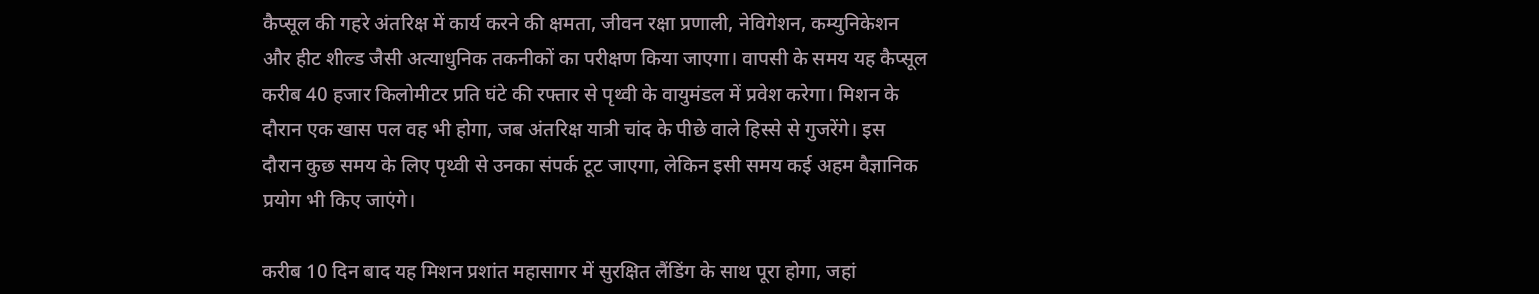कैप्सूल की गहरे अंतरिक्ष में कार्य करने की क्षमता, जीवन रक्षा प्रणाली, नेविगेशन, कम्युनिकेशन और हीट शील्ड जैसी अत्याधुनिक तकनीकों का परीक्षण किया जाएगा। वापसी के समय यह कैप्सूल करीब 40 हजार किलोमीटर प्रति घंटे की रफ्तार से पृथ्वी के वायुमंडल में प्रवेश करेगा। मिशन के दौरान एक खास पल वह भी होगा, जब अंतरिक्ष यात्री चांद के पीछे वाले हिस्से से गुजरेंगे। इस दौरान कुछ समय के लिए पृथ्वी से उनका संपर्क टूट जाएगा, लेकिन इसी समय कई अहम वैज्ञानिक प्रयोग भी किए जाएंगे।

करीब 10 दिन बाद यह मिशन प्रशांत महासागर में सुरक्षित लैंडिंग के साथ पूरा होगा, जहां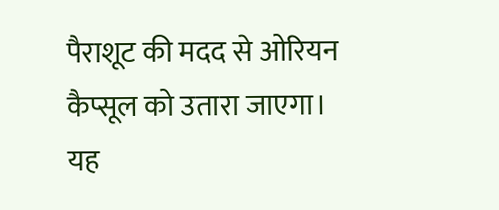पैराशूट की मदद से ओरियन कैप्सूल को उतारा जाएगा। यह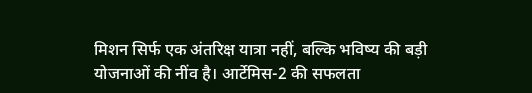मिशन सिर्फ एक अंतरिक्ष यात्रा नहीं, बल्कि भविष्य की बड़ी योजनाओं की नींव है। आर्टेमिस-2 की सफलता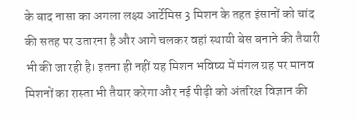के बाद नासा का अगला लक्ष्य आर्टेमिस 3 मिशन के तहत इंसानों को चांद की सतह पर उतारना है और आगे चलकर वहां स्थायी बेस बनाने की तैयारी भी की जा रही है। इतना ही नहीं यह मिशन भविष्य में मंगल ग्रह पर मानव मिशनों का रास्ता भी तैयार करेगा और नई पीढ़ी को अंतरिक्ष विज्ञान की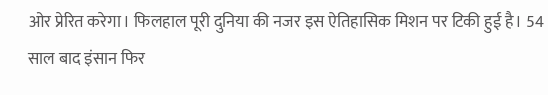ओर प्रेरित करेगा। फिलहाल पूरी दुनिया की नजर इस ऐतिहासिक मिशन पर टिकी हुई है। 54 साल बाद इंसान फिर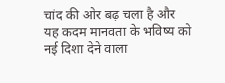चांद की ओर बढ़ चला है और यह कदम मानवता के भविष्य को नई दिशा देने वाला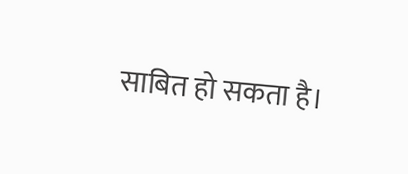साबित हो सकता है।